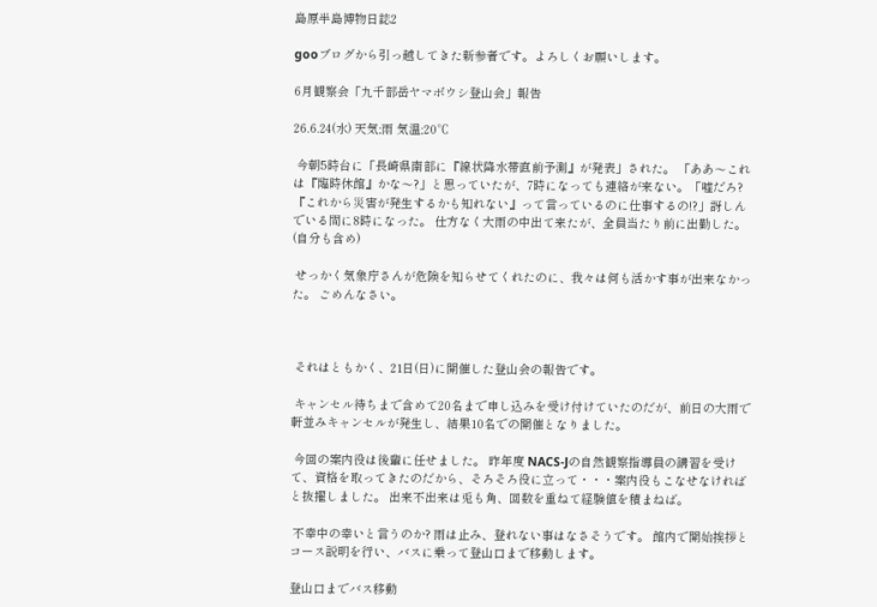島原半島博物日誌2

gooブログから引っ越してきた新参者です。よろしくお願いします。

6月観察会「九千部岳ヤマボウシ登山会」報告

26.6.24(水) 天気;雨 気温;20℃

 今朝5時台に「長崎県南部に『線状降水帯直前予測』が発表」された。 「ああ〜これは『臨時休館』かな〜?」と思っていたが、7時になっても連絡が来ない。「嘘だろ? 『これから災害が発生するかも知れない』って言っているのに仕事するの!?」訝しんでいる間に8時になった。 仕方なく大雨の中出て来たが、全員当たり前に出勤した。(自分も含め)

 せっかく気象庁さんが危険を知らせてくれたのに、我々は何も活かす事が出来なかった。 ごめんなさい。



 それはともかく、21日(日)に開催した登山会の報告です。

 キャンセル待ちまで含めて20名まで申し込みを受け付けていたのだが、前日の大雨で軒並みキャンセルが発生し、結果10名での開催となりました。

 今回の案内役は後輩に任せました。 昨年度 NACS-Jの自然観察指導員の講習を受けて、資格を取ってきたのだから、そろそろ役に立って・・・案内役もこなせなければと抜擢しました。 出来不出来は兎も角、回数を重ねて経験値を積まねば。

 不幸中の幸いと言うのか? 雨は止み、登れない事はなさそうです。 館内で開始挨拶とコース説明を行い、バスに乗って登山口まで移動します。

登山口までバス移動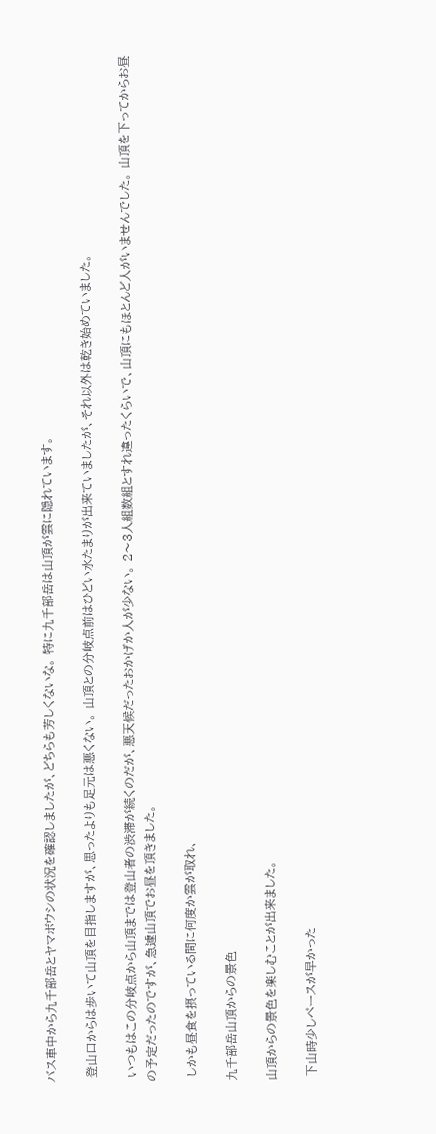バス車中から九千部岳とヤマボウシの状況を確認しましたが、どちらも芳しくないな。 特に九千部岳は山頂が雲に隠れています。

 登山口からは歩いて山頂を目指しますが、思ったよりも足元は悪くない。 山頂との分岐点前はひどい水たまりが出来ていましたが、それ以外は乾き始めていました。

 いつもはこの分岐点から山頂までは登山者の渋滞が続くのだが、悪天候だったおかげか人が少ない。 2〜3人組数組とすれ違ったくらいで、山頂にもほとんど人がいませんでした。 山頂を下ってからお昼の予定だったのですが、急遽山頂でお昼を頂きました。

 しかも昼食を摂っている間に何度か雲が取れ、

九千部岳山頂からの景色

山頂からの景色を楽しむことが出来ました。

 下山時少しペースが早かった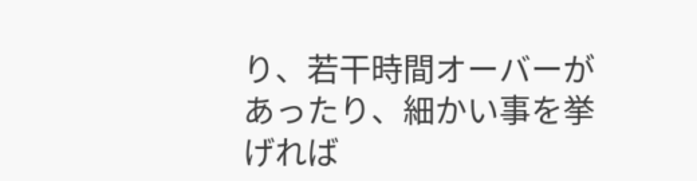り、若干時間オーバーがあったり、細かい事を挙げれば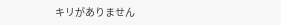キリがありません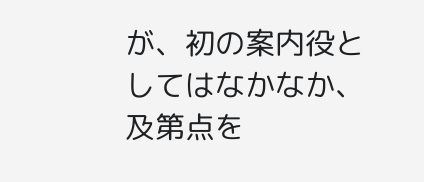が、初の案内役としてはなかなか、及第点を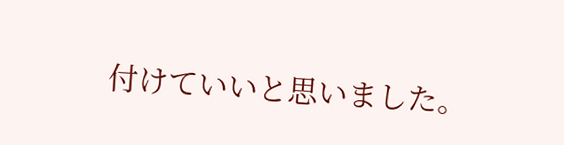付けていいと思いました。